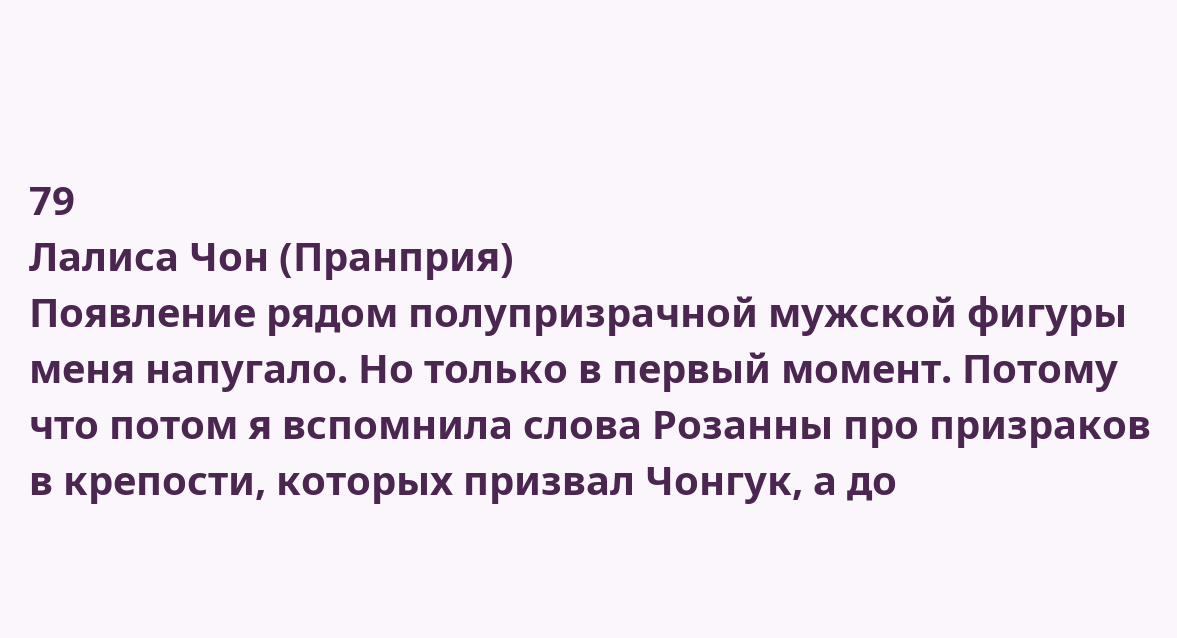79
Лалиса Чон (Пранприя)
Появление рядом полупризрачной мужской фигуры меня напугало. Но только в первый момент. Потому что потом я вспомнила слова Розанны про призраков в крепости, которых призвал Чонгук, а до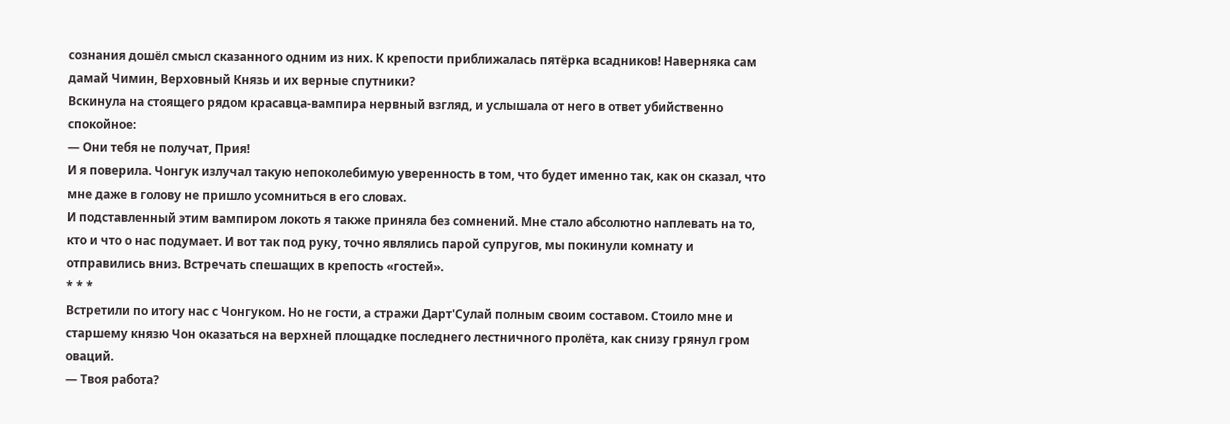сознания дошёл смысл сказанного одним из них. К крепости приближалась пятёрка всадников! Наверняка сам дамай Чимин, Верховный Князь и их верные спутники?
Вскинула на стоящего рядом красавца-вампира нервный взгляд, и услышала от него в ответ убийственно спокойное:
— Они тебя не получат, Прия!
И я поверила. Чонгук излучал такую непоколебимую уверенность в том, что будет именно так, как он сказал, что мне даже в голову не пришло усомниться в его словах.
И подставленный этим вампиром локоть я также приняла без сомнений. Мне стало абсолютно наплевать на то, кто и что о нас подумает. И вот так под руку, точно являлись парой супругов, мы покинули комнату и отправились вниз. Встречать спешащих в крепость «гостей».
* * *
Встретили по итогу нас с Чонгуком. Но не гости, а стражи Дарт'Сулай полным своим составом. Стоило мне и старшему князю Чон оказаться на верхней площадке последнего лестничного пролёта, как снизу грянул гром оваций.
— Твоя работа?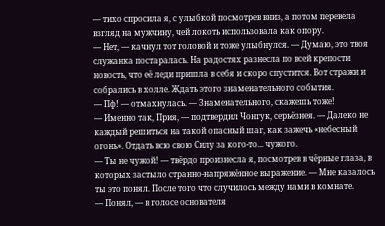— тихо спросила я, с улыбкой посмотрев вниз, а потом перевела взгляд на мужчину, чей локоть использовала как опору.
— Нет, — качнул тот головой и тоже улыбнулся. — Думаю, это твоя служанка постаралась. На радостях разнесла по всей крепости новость, что её леди пришла в себя и скоро спустится. Вот стражи и собрались в холле. Ждать этого знаменательного события.
— Пф! — отмахнулась. — Знаменательного, скажешь тоже!
— Именно так, Прия, — подтвердил Чонгук, серьёзнея. — Далеко не каждый решиться на такой опасный шаг, как зажечь «небесный огонь». Отдать всю свою Силу за кого-то... чужого.
— Ты не чужой! — твёрдо произнесла я, посмотрев в чёрные глаза, в которых застыло странно-напряжённое выражение. — Мне казалось ты это понял. После того что случилось между нами в комнате.
— Понял, — в голосе основателя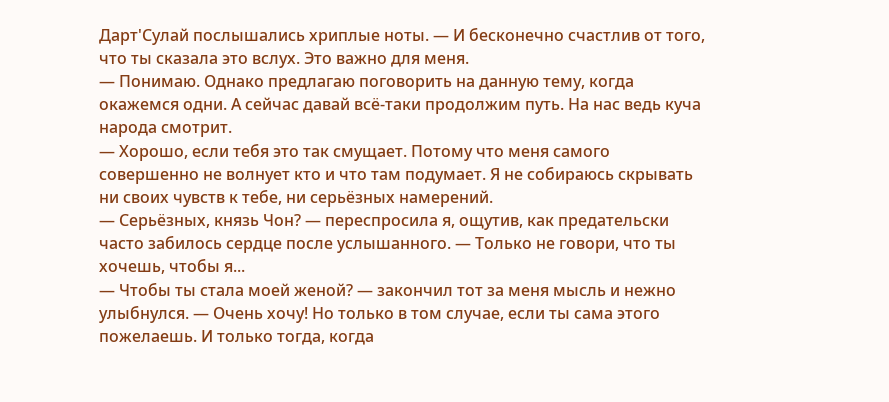Дарт'Сулай послышались хриплые ноты. — И бесконечно счастлив от того, что ты сказала это вслух. Это важно для меня.
— Понимаю. Однако предлагаю поговорить на данную тему, когда окажемся одни. А сейчас давай всё-таки продолжим путь. На нас ведь куча народа смотрит.
— Хорошо, если тебя это так смущает. Потому что меня самого совершенно не волнует кто и что там подумает. Я не собираюсь скрывать ни своих чувств к тебе, ни серьёзных намерений.
— Серьёзных, князь Чон? — переспросила я, ощутив, как предательски часто забилось сердце после услышанного. — Только не говори, что ты хочешь, чтобы я...
— Чтобы ты стала моей женой? — закончил тот за меня мысль и нежно улыбнулся. — Очень хочу! Но только в том случае, если ты сама этого пожелаешь. И только тогда, когда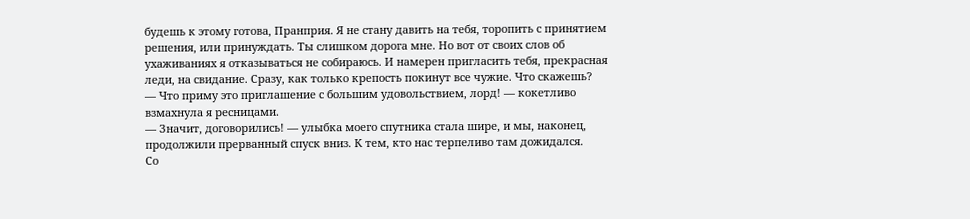будешь к этому готова, Пранприя. Я не стану давить на тебя, торопить с принятием решения, или принуждать. Ты слишком дорога мне. Но вот от своих слов об ухаживаниях я отказываться не собираюсь. И намерен пригласить тебя, прекрасная леди, на свидание. Сразу, как только крепость покинут все чужие. Что скажешь?
— Что приму это приглашение с большим удовольствием, лорд! — кокетливо взмахнула я ресницами.
— Значит, договорились! — улыбка моего спутника стала шире, и мы, наконец, продолжили прерванный спуск вниз. К тем, кто нас терпеливо там дожидался.
Со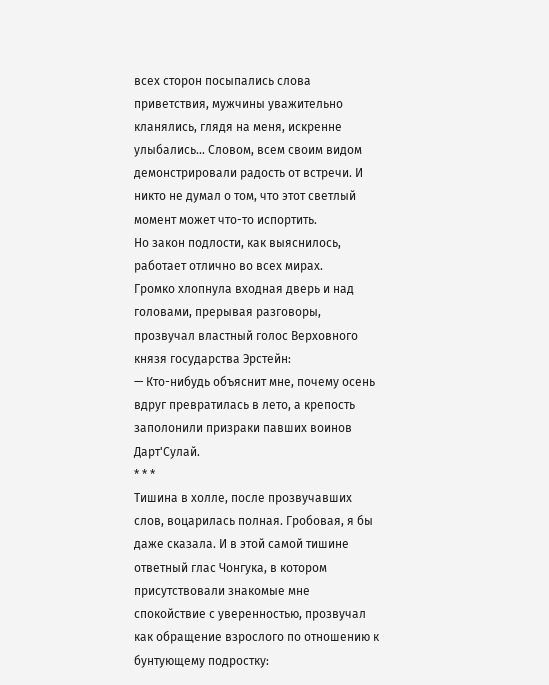всех сторон посыпались слова приветствия, мужчины уважительно кланялись, глядя на меня, искренне улыбались... Словом, всем своим видом демонстрировали радость от встречи. И никто не думал о том, что этот светлый момент может что-то испортить.
Но закон подлости, как выяснилось, работает отлично во всех мирах.
Громко хлопнула входная дверь и над головами, прерывая разговоры, прозвучал властный голос Верховного князя государства Эрстейн:
— Кто-нибудь объяснит мне, почему осень вдруг превратилась в лето, а крепость заполонили призраки павших воинов Дарт'Сулай.
* * *
Тишина в холле, после прозвучавших слов, воцарилась полная. Гробовая, я бы даже сказала. И в этой самой тишине ответный глас Чонгука, в котором присутствовали знакомые мне спокойствие с уверенностью, прозвучал как обращение взрослого по отношению к бунтующему подростку: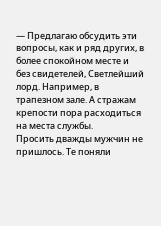— Предлагаю обсудить эти вопросы, как и ряд других, в более спокойном месте и без свидетелей, Светлейший лорд. Например, в трапезном зале. А стражам крепости пора расходиться на места службы.
Просить дважды мужчин не пришлось. Те поняли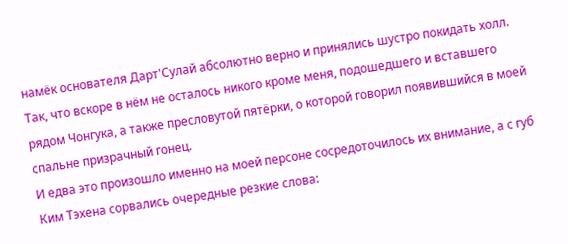намёк основателя Дарт'Сулай абсолютно верно и принялись шустро покидать холл. Так, что вскоре в нём не осталось никого кроме меня, подошедшего и вставшего рядом Чонгука, а также пресловутой пятёрки, о которой говорил появившийся в моей спальне призрачный гонец.
И едва это произошло именно на моей персоне сосредоточилось их внимание, а с губ Ким Тэхена сорвались очередные резкие слова: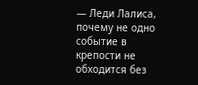— Леди Лалиса, почему не одно событие в крепости не обходится без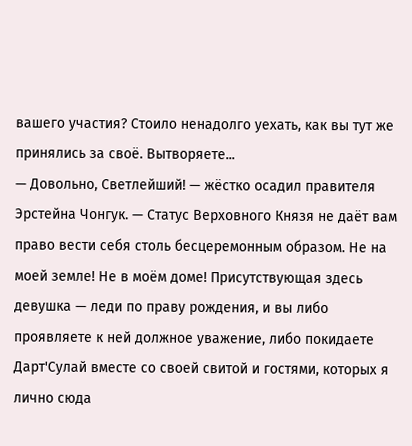вашего участия? Стоило ненадолго уехать, как вы тут же принялись за своё. Вытворяете...
— Довольно, Светлейший! — жёстко осадил правителя Эрстейна Чонгук. — Статус Верховного Князя не даёт вам право вести себя столь бесцеремонным образом. Не на моей земле! Не в моём доме! Присутствующая здесь девушка — леди по праву рождения, и вы либо проявляете к ней должное уважение, либо покидаете Дарт'Сулай вместе со своей свитой и гостями, которых я лично сюда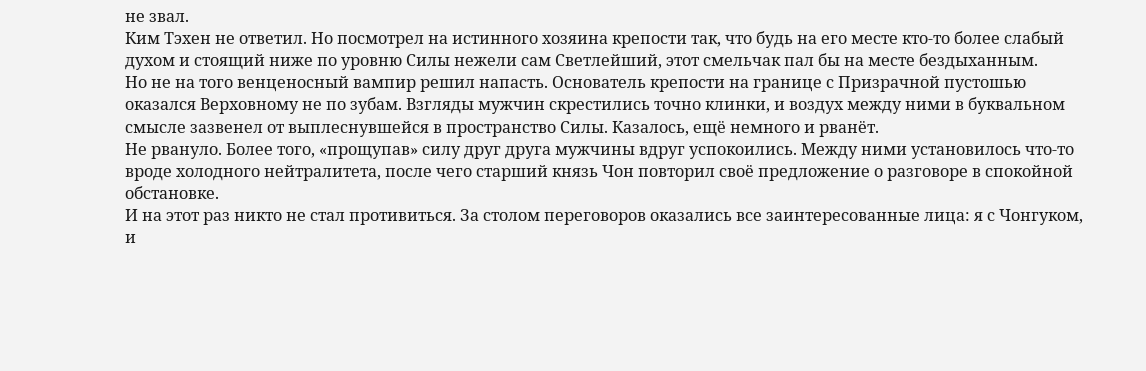не звал.
Ким Тэхен не ответил. Но посмотрел на истинного хозяина крепости так, что будь на его месте кто-то более слабый духом и стоящий ниже по уровню Силы нежели сам Светлейший, этот смельчак пал бы на месте бездыханным.
Но не на того венценосный вампир решил напасть. Основатель крепости на границе с Призрачной пустошью оказался Верховному не по зубам. Взгляды мужчин скрестились точно клинки, и воздух между ними в буквальном смысле зазвенел от выплеснувшейся в пространство Силы. Казалось, ещё немного и рванёт.
Не рвануло. Более того, «прощупав» силу друг друга мужчины вдруг успокоились. Между ними установилось что-то вроде холодного нейтралитета, после чего старший князь Чон повторил своё предложение о разговоре в спокойной обстановке.
И на этот раз никто не стал противиться. За столом переговоров оказались все заинтересованные лица: я с Чонгуком, и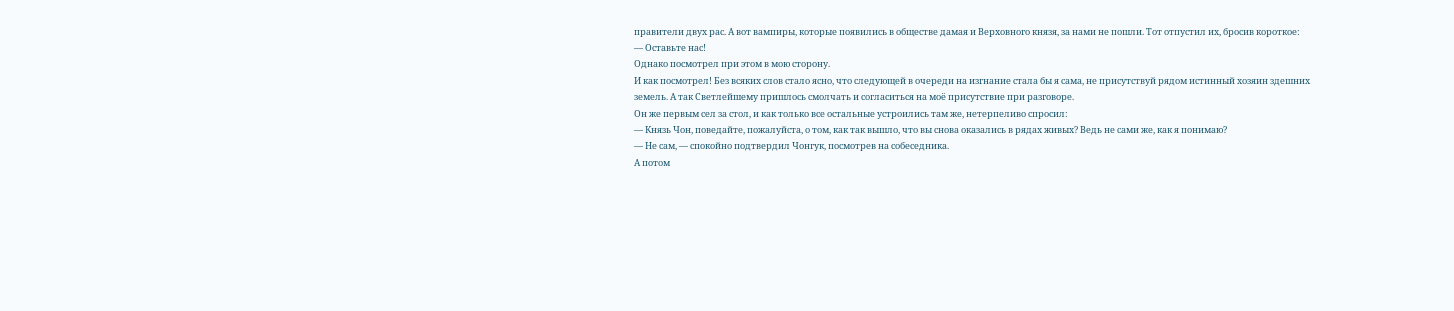правители двух рас. А вот вампиры, которые появились в обществе дамая и Верховного князя, за нами не пошли. Тот отпустил их, бросив короткое:
— Оставьте нас!
Однако посмотрел при этом в мою сторону.
И как посмотрел! Без всяких слов стало ясно, что следующей в очереди на изгнание стала бы я сама, не присутствуй рядом истинный хозяин здешних земель. А так Светлейшему пришлось смолчать и согласиться на моё присутствие при разговоре.
Он же первым сел за стол, и как только все остальные устроились там же, нетерпеливо спросил:
— Князь Чон, поведайте, пожалуйста, о том, как так вышло, что вы снова оказались в рядах живых? Ведь не сами же, как я понимаю?
— Не сам, — спокойно подтвердил Чонгук, посмотрев на собеседника.
А потом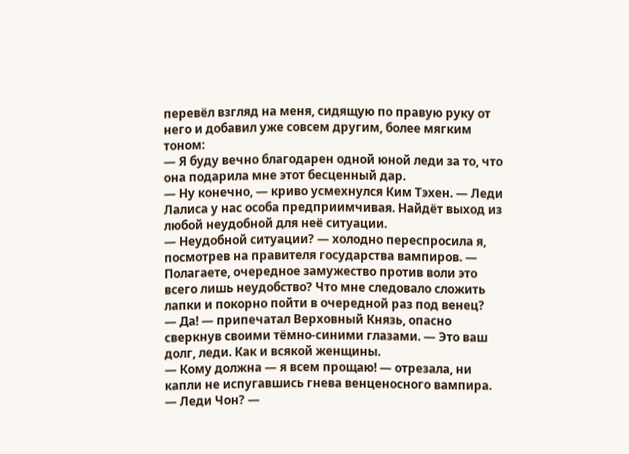перевёл взгляд на меня, сидящую по правую руку от него и добавил уже совсем другим, более мягким тоном:
— Я буду вечно благодарен одной юной леди за то, что она подарила мне этот бесценный дар.
— Ну конечно, — криво усмехнулся Ким Тэхен. — Леди Лалиса у нас особа предприимчивая. Найдёт выход из любой неудобной для неё ситуации.
— Неудобной ситуации? — холодно переспросила я, посмотрев на правителя государства вампиров. — Полагаете, очередное замужество против воли это всего лишь неудобство? Что мне следовало сложить лапки и покорно пойти в очередной раз под венец?
— Да! — припечатал Верховный Князь, опасно сверкнув своими тёмно-синими глазами. — Это ваш долг, леди. Как и всякой женщины.
— Кому должна — я всем прощаю! — отрезала, ни капли не испугавшись гнева венценосного вампира.
— Леди Чон? —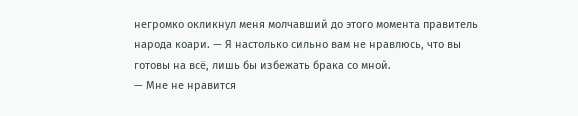негромко окликнул меня молчавший до этого момента правитель народа коари. — Я настолько сильно вам не нравлюсь, что вы готовы на всё, лишь бы избежать брака со мной.
— Мне не нравится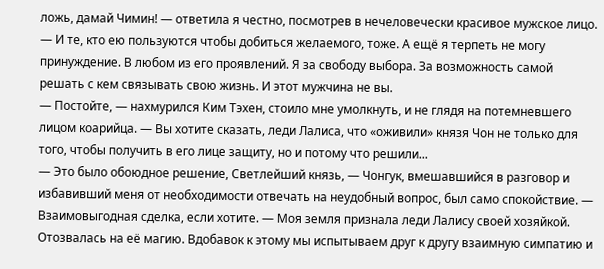ложь, дамай Чимин! — ответила я честно, посмотрев в нечеловечески красивое мужское лицо. — И те, кто ею пользуются чтобы добиться желаемого, тоже. А ещё я терпеть не могу принуждение. В любом из его проявлений. Я за свободу выбора. За возможность самой решать с кем связывать свою жизнь. И этот мужчина не вы.
— Постойте, — нахмурился Ким Тэхен, стоило мне умолкнуть, и не глядя на потемневшего лицом коарийца. — Вы хотите сказать, леди Лалиса, что «оживили» князя Чон не только для того, чтобы получить в его лице защиту, но и потому что решили...
— Это было обоюдное решение, Светлейший князь, — Чонгук, вмешавшийся в разговор и избавивший меня от необходимости отвечать на неудобный вопрос, был само спокойствие. — Взаимовыгодная сделка, если хотите. — Моя земля признала леди Лалису своей хозяйкой. Отозвалась на её магию. Вдобавок к этому мы испытываем друг к другу взаимную симпатию и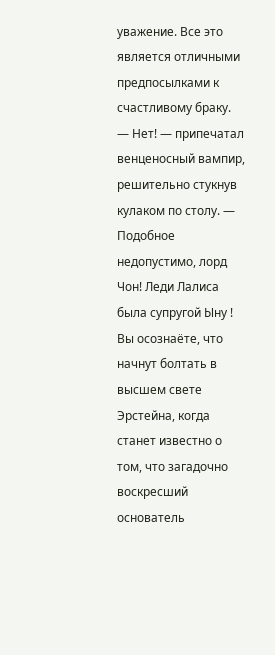уважение. Все это является отличными предпосылками к счастливому браку.
— Нет! — припечатал венценосный вампир, решительно стукнув кулаком по столу. — Подобное недопустимо, лорд Чон! Леди Лалиса была супругой Ыну ! Вы осознаёте, что начнут болтать в высшем свете Эрстейна, когда станет известно о том, что загадочно воскресший основатель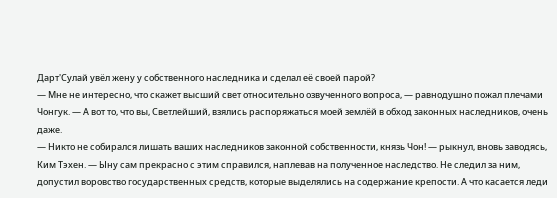Дарт'Сулай увёл жену у собственного наследника и сделал её своей парой?
— Мне не интересно, что скажет высший свет относительно озвученного вопроса, — равнодушно пожал плечами Чонгук. — А вот то, что вы, Светлейший, взялись распоряжаться моей землёй в обход законных наследников, очень даже.
— Никто не собирался лишать ваших наследников законной собственности, князь Чон! — рыкнул, вновь заводясь, Ким Тэхен. — Ыну сам прекрасно с этим справился, наплевав на полученное наследство. Не следил за ним, допустил воровство государственных средств, которые выделялись на содержание крепости. А что касается леди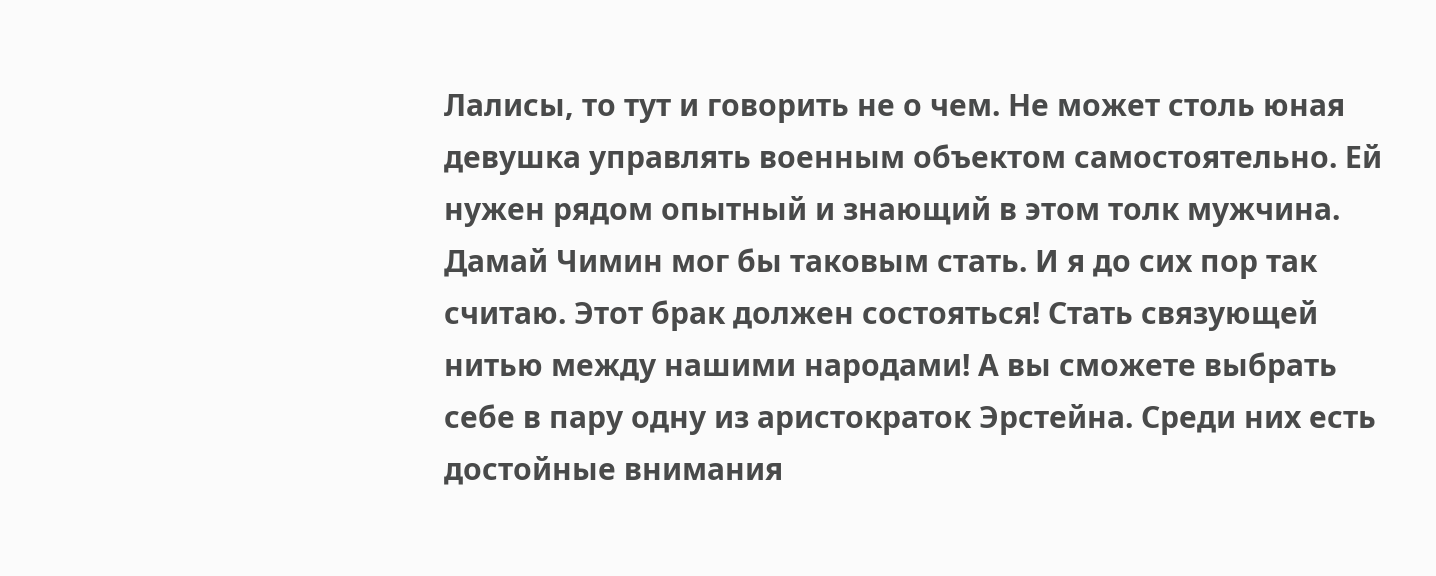Лалисы, то тут и говорить не о чем. Не может столь юная девушка управлять военным объектом самостоятельно. Ей нужен рядом опытный и знающий в этом толк мужчина. Дамай Чимин мог бы таковым стать. И я до сих пор так считаю. Этот брак должен состояться! Стать связующей нитью между нашими народами! А вы сможете выбрать себе в пару одну из аристократок Эрстейна. Среди них есть достойные внимания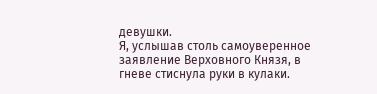девушки.
Я, услышав столь самоуверенное заявление Верховного Князя, в гневе стиснула руки в кулаки.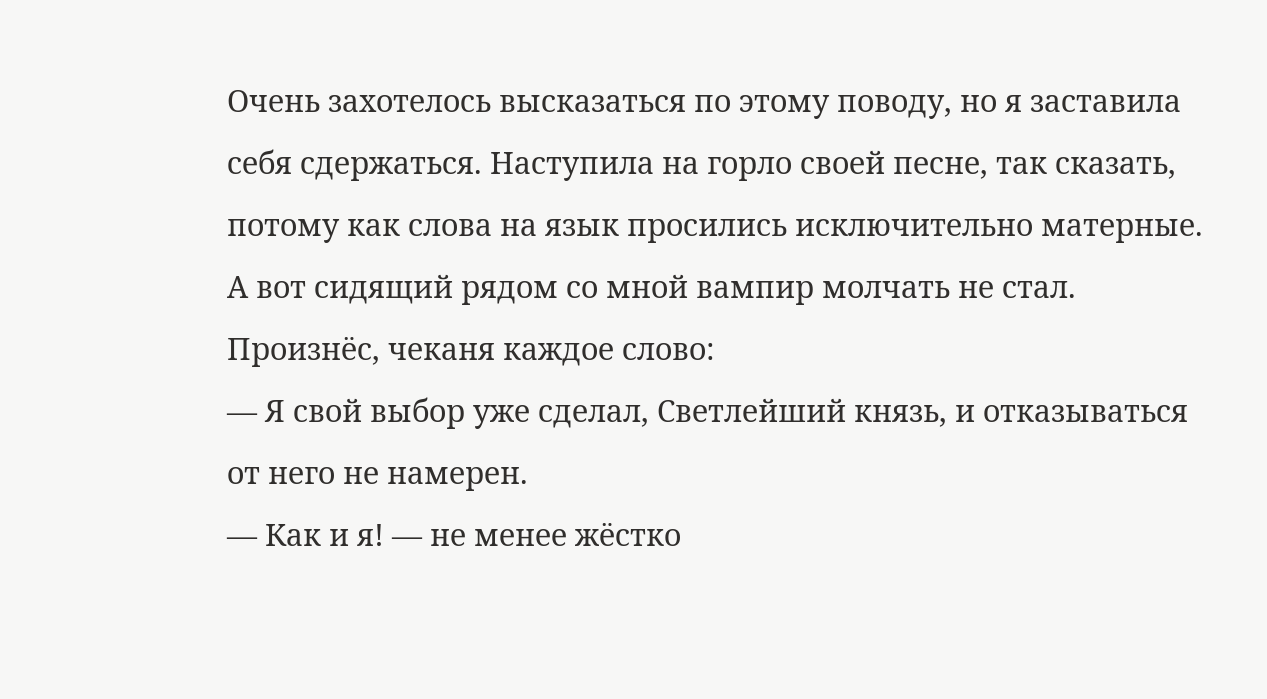Очень захотелось высказаться по этому поводу, но я заставила себя сдержаться. Наступила на горло своей песне, так сказать, потому как слова на язык просились исключительно матерные.
А вот сидящий рядом со мной вампир молчать не стал. Произнёс, чеканя каждое слово:
— Я свой выбор уже сделал, Светлейший князь, и отказываться от него не намерен.
— Как и я! — не менее жёстко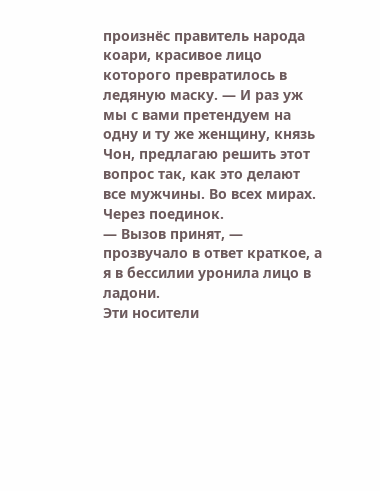произнёс правитель народа коари, красивое лицо которого превратилось в ледяную маску. — И раз уж мы с вами претендуем на одну и ту же женщину, князь Чон, предлагаю решить этот вопрос так, как это делают все мужчины. Во всех мирах. Через поединок.
— Вызов принят, — прозвучало в ответ краткое, а я в бессилии уронила лицо в ладони.
Эти носители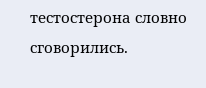тестостерона словно сговорились.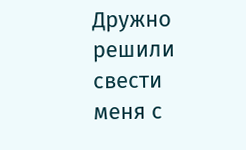Дружно решили свести меня с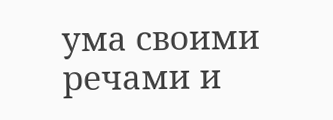ума своими речами и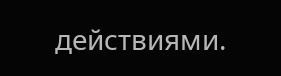действиями.